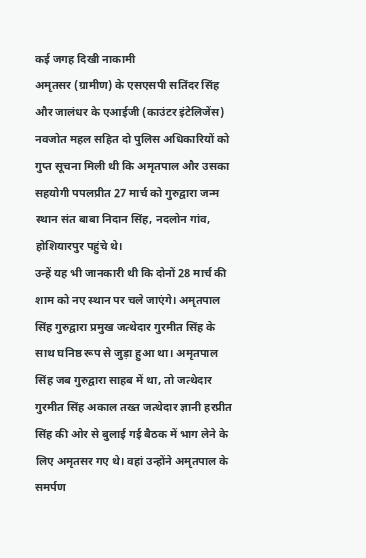कई जगह दिखी नाकामी
अमृतसर (ग्रामीण) के एसएसपी सतिंदर सिंह और जालंधर के एआईजी (काउंटर इंटेलिजेंस) नवजोत महल सहित दो पुलिस अधिकारियों को गुप्त सूचना मिली थी कि अमृतपाल और उसका सहयोगी पपलप्रीत 27 मार्च को गुरुद्वारा जन्म स्थान संत बाबा निदान सिंह, नदलोन गांव, होशियारपुर पहुंचे थे।
उन्हें यह भी जानकारी थी कि दोनों 28 मार्च की शाम को नए स्थान पर चले जाएंगे। अमृतपाल सिंह गुरुद्वारा प्रमुख जत्थेदार गुरमीत सिंह के साथ घनिष्ठ रूप से जुड़ा हुआ था। अमृतपाल सिंह जब गुरुद्वारा साहब में था, तो जत्थेदार गुरमीत सिंह अकाल तख्त जत्थेदार ज्ञानी हरप्रीत सिंह की ओर से बुलाई गई बैठक में भाग लेने के लिए अमृतसर गए थे। वहां उन्होंने अमृतपाल के समर्पण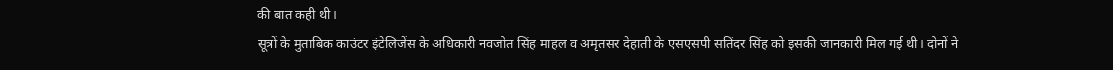की बात कही थी।
सूत्रों के मुताबिक काउंटर इंटेलिजेंस के अधिकारी नवजोत सिंह माहल व अमृतसर देहाती के एसएसपी सतिंदर सिंह को इसकी जानकारी मिल गई थी। दोनों ने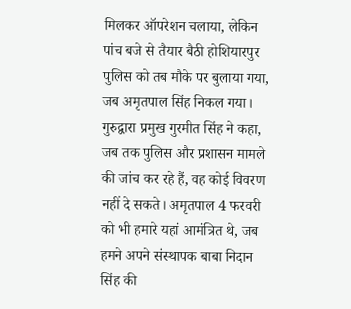मिलकर ऑपरेशन चलाया, लेकिन पांच बजे से तैयार बैठी होशियारपुर पुलिस को तब मौके पर बुलाया गया, जब अमृतपाल सिंह निकल गया।
गुरुद्वारा प्रमुख गुरमीत सिंह ने कहा, जब तक पुलिस और प्रशासन मामले की जांच कर रहे हैं, वह कोई विवरण नहीं दे सकते। अमृतपाल 4 फरवरी को भी हमारे यहां आमंत्रित थे, जब हमने अपने संस्थापक बाबा निदान सिंह की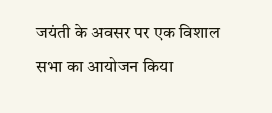जयंती के अवसर पर एक विशाल सभा का आयोजन किया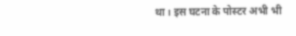था। इस घटना के पोस्टर अभी भी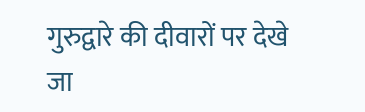गुरुद्वारे की दीवारों पर देखे जा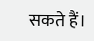सकते हैं।